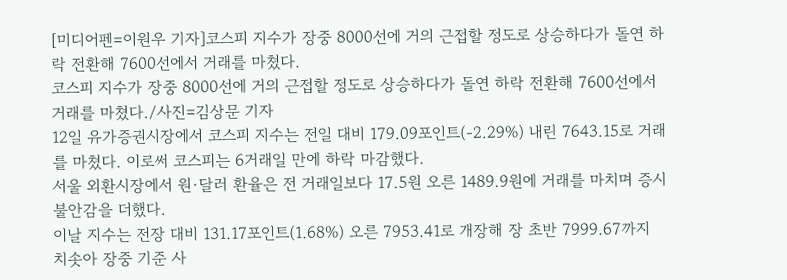[미디어펜=이원우 기자]코스피 지수가 장중 8000선에 거의 근접할 정도로 상승하다가 돌연 하락 전환해 7600선에서 거래를 마쳤다.
코스피 지수가 장중 8000선에 거의 근접할 정도로 상승하다가 돌연 하락 전환해 7600선에서 거래를 마쳤다./사진=김상문 기자
12일 유가증권시장에서 코스피 지수는 전일 대비 179.09포인트(-2.29%) 내린 7643.15로 거래를 마쳤다. 이로써 코스피는 6거래일 만에 하락 마감했다.
서울 외환시장에서 원·달러 환율은 전 거래일보다 17.5원 오른 1489.9원에 거래를 마치며 증시 불안감을 더했다.
이날 지수는 전장 대비 131.17포인트(1.68%) 오른 7953.41로 개장해 장 초반 7999.67까지 치솟아 장중 기준 사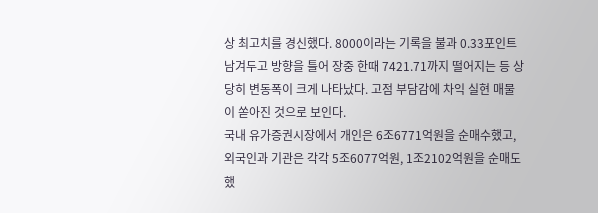상 최고치를 경신했다. 8000이라는 기록을 불과 0.33포인트 남겨두고 방향을 틀어 장중 한때 7421.71까지 떨어지는 등 상당히 변동폭이 크게 나타났다. 고점 부담감에 차익 실현 매물이 쏟아진 것으로 보인다.
국내 유가증권시장에서 개인은 6조6771억원을 순매수했고, 외국인과 기관은 각각 5조6077억원, 1조2102억원을 순매도했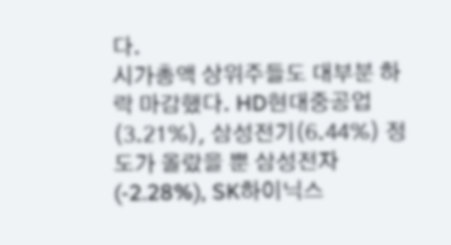다.
시가총액 상위주들도 대부분 하락 마감했다. HD현대중공업(3.21%), 삼성전기(6.44%) 정도가 올랐을 뿐 삼성전자(-2.28%), SK하이닉스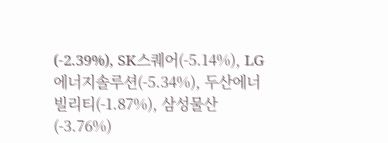(-2.39%), SK스퀘어(-5.14%), LG에너지솔루션(-5.34%), 두산에너빌리티(-1.87%), 삼성물산(-3.76%)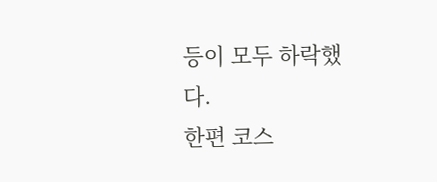등이 모두 하락했다.
한편 코스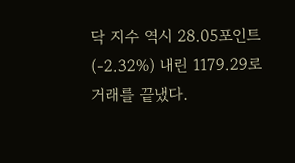닥 지수 역시 28.05포인트(-2.32%) 내린 1179.29로 거래를 끝냈다.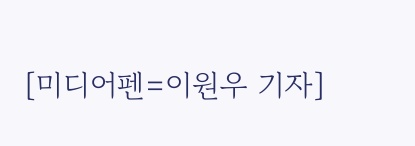[미디어펜=이원우 기자]